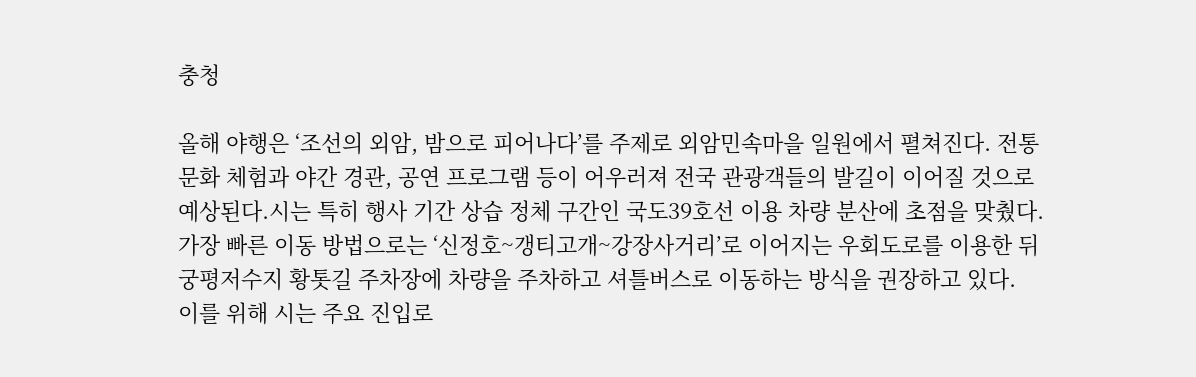충청

올해 야행은 ‘조선의 외암, 밤으로 피어나다’를 주제로 외암민속마을 일원에서 펼쳐진다. 전통문화 체험과 야간 경관, 공연 프로그램 등이 어우러져 전국 관광객들의 발길이 이어질 것으로 예상된다.시는 특히 행사 기간 상습 정체 구간인 국도39호선 이용 차량 분산에 초점을 맞췄다. 가장 빠른 이동 방법으로는 ‘신정호~갱티고개~강장사거리’로 이어지는 우회도로를 이용한 뒤 궁평저수지 황톳길 주차장에 차량을 주차하고 셔틀버스로 이동하는 방식을 권장하고 있다.
이를 위해 시는 주요 진입로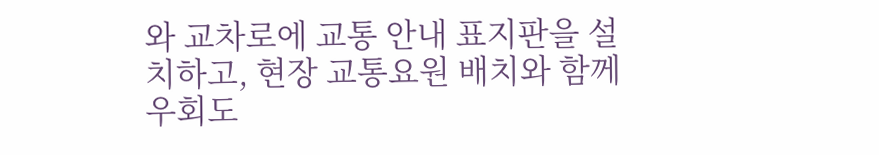와 교차로에 교통 안내 표지판을 설치하고, 현장 교통요원 배치와 함께 우회도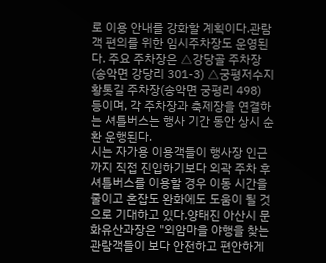로 이용 안내를 강화할 계획이다.관람객 편의를 위한 임시주차장도 운영된다. 주요 주차장은 △강당골 주차장(송악면 강당리 301-3) △궁평저수지 황톳길 주차장(송악면 궁평리 498) 등이며, 각 주차장과 축제장을 연결하는 셔틀버스는 행사 기간 동안 상시 순환 운행된다.
시는 자가용 이용객들이 행사장 인근까지 직접 진입하기보다 외곽 주차 후 셔틀버스를 이용할 경우 이동 시간을 줄이고 혼잡도 완화에도 도움이 될 것으로 기대하고 있다.양태진 아산시 문화유산과장은 "외암마을 야행을 찾는 관람객들이 보다 안전하고 편안하게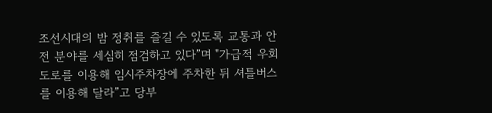조선시대의 밤 정취를 즐길 수 있도록 교통과 안전 분야를 세심히 점검하고 있다”며 "가급적 우회도로를 이용해 임시주차장에 주차한 뒤 셔틀버스를 이용해 달라”고 당부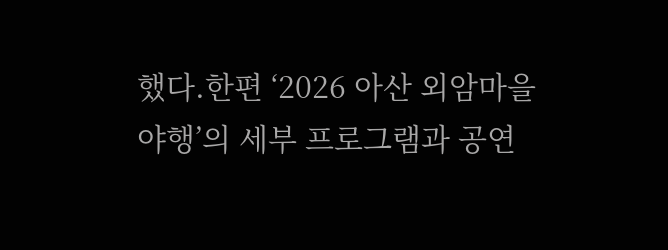했다.한편 ‘2026 아산 외암마을 야행’의 세부 프로그램과 공연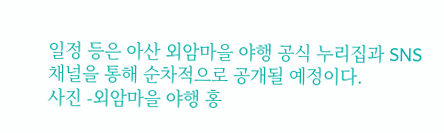일정 등은 아산 외암마을 야행 공식 누리집과 SNS 채널을 통해 순차적으로 공개될 예정이다.
사진 -외암마을 야행 홍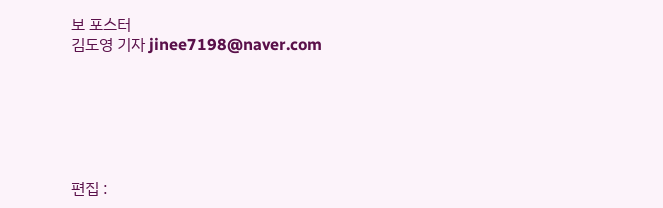보 포스터
김도영 기자 jinee7198@naver.com






편집 :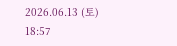2026.06.13 (토) 18:57